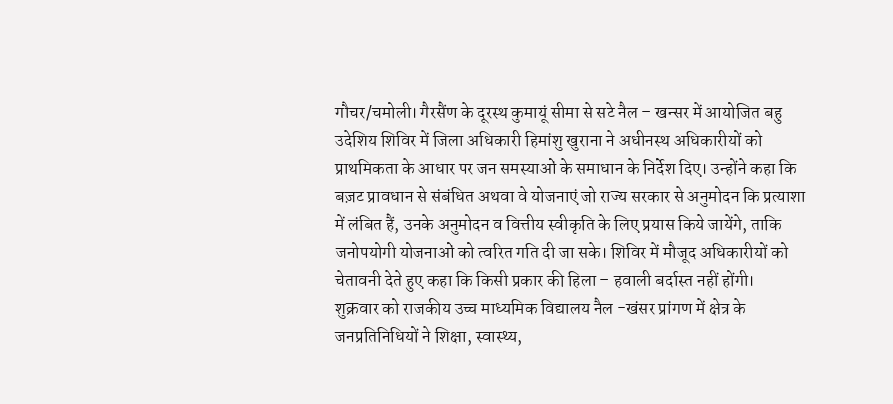गौचर/चमोली। गैरसैंण के दूरस्थ कुमायूं सीमा से सटे नैल – खन्सर में आयोजित बहु उदेशिय शिविर में जिला अधिकारी हिमांशु खुराना ने अधीनस्थ अधिकारीयों को प्राथमिकता के आधार पर जन समस्याओं के समाधान के निर्देश दिए। उन्होंने कहा कि बज़ट प्रावधान से संबंधित अथवा वे योजनाएं जो राज्य सरकार से अनुमोदन कि प्रत्याशा में लंबित हैं, उनके अनुमोदन व वित्तीय स्वीकृति के लिए प्रयास किये जायेंगे, ताकि जनोपयोगी योजनाओं को त्वरित गति दी जा सके। शिविर में मौजूद अधिकारीयों को चेतावनी देते हुए कहा कि किसी प्रकार की हिला – हवाली बर्दास्त नहीं होंगी।
शुक्रवार को राजकीय उच्च माध्यमिक विद्यालय नैल -खंसर प्रांगण में क्षेत्र के जनप्रतिनिधियों ने शिक्षा, स्वास्थ्य,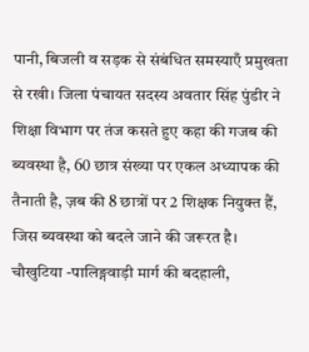पानी, बिजली व सड़क से संबंधित समस्याएँ प्रमुखता से रखी। जिला पंचायत सदस्य अवतार सिंह पुंडीर ने शिक्षा विभाग पर तंज कसते हुए कहा की गजब की ब्यवस्था है, 60 छात्र संख्या पर एकल अध्यापक की तैनाती है, ज़ब की 8 छात्रों पर 2 शिक्षक नियुक्त हैं, जिस ब्यवस्था को बदले जाने की जरूरत है। चौखुटिया -पालिङ्गवाड़ी मार्ग की बदहाली,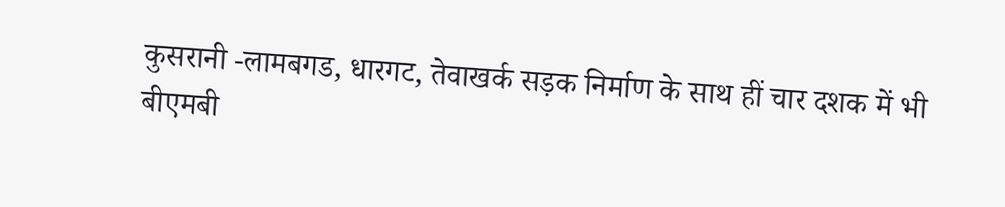कुसरानी -लामबगड, धारगट, तेवाखर्क सड़क निर्माण के साथ हीं चार दशक में भी बीएमबी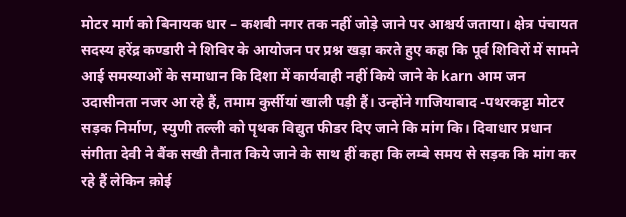मोटर मार्ग को बिनायक धार – कशबी नगर तक नहीं जोड़े जाने पर आश्चर्य जताया। क्षेत्र पंचायत सदस्य हरेंद्र कण्डारी ने शिविर के आयोजन पर प्रश्न खड़ा करते हुए कहा कि पूर्व शिविरों में सामने आई समस्याओं के समाधान कि दिशा में कार्यवाही नहीं किये जाने के karn आम जन उदासीनता नजर आ रहे हैं, तमाम कुर्सीयां खाली पड़ी हैं। उन्होंने गाजियाबाद -पथरकट्टा मोटर सड़क निर्माण, स्युणी तल्ली को पृथक विद्युत फीडर दिए जाने कि मांग कि। दिवाधार प्रधान संगीता देवी ने बैंक सखी तैनात किये जाने के साथ हीं कहा कि लम्बे समय से सड़क कि मांग कर रहे हैं लेकिन क़ोई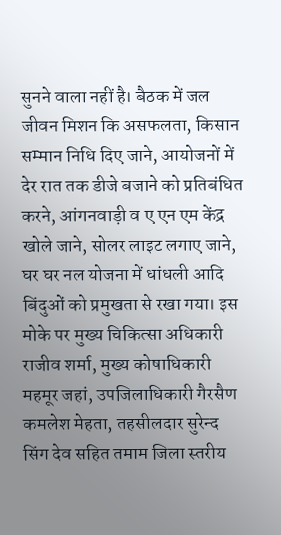सुनने वाला नहीं है। बैठक में जल जीवन मिशन कि असफलता, किसान सम्मान निधि दिए जाने, आयोजनों में देर रात तक डीजे बजाने को प्रतिबंधित करने, आंगनवाड़ी व ए एन एम केंद्र खोले जाने, सोलर लाइट लगाए जाने, घर घर नल योजना में धांधली आदि बिंदुओं को प्रमुखता से रखा गया। इस मोके पर मुख्य चिकित्सा अधिकारी राजीव शर्मा, मुख्य कोषाधिकारी महमूर जहां, उपजिलाधिकारी गैरसैण कमलेश मेहता, तहसीलदार सुरेन्द सिंग देव सहित तमाम जिला स्तरीय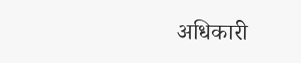अधिकारी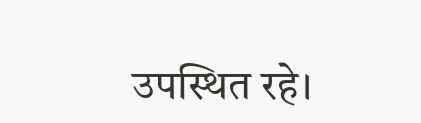उपस्थित रहे।